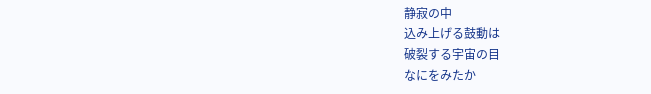静寂の中
込み上げる鼓動は
破裂する宇宙の目
なにをみたか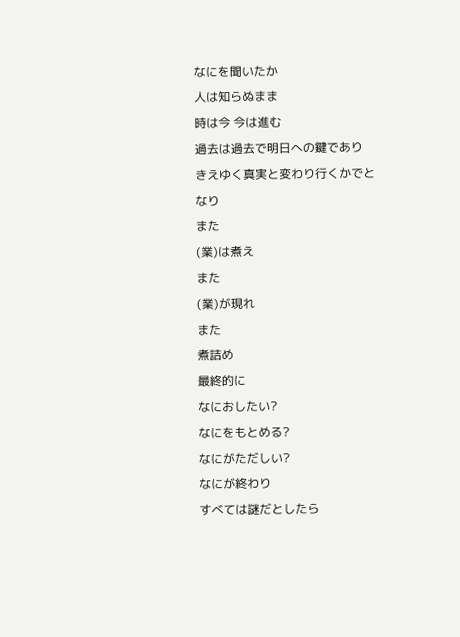なにを聞いたか
人は知らぬまま
時は今 今は進む
過去は過去で明日への鍵であり
きえゆく真実と変わり行くかでとなり
また
(業)は煮え
また
(業)が現れ
また
煮詰め
最終的に
なにおしたい?
なにをもとめる?
なにがただしい?
なにが終わり
すべては謎だとしたら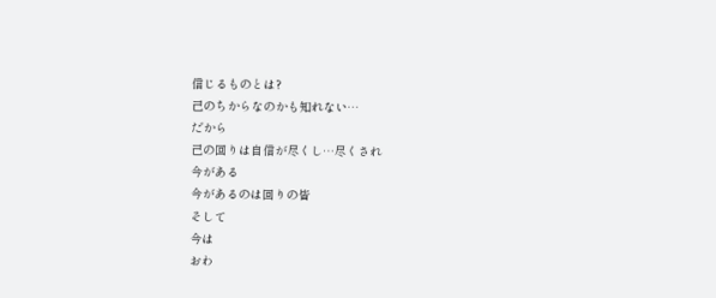信じるものとは?
己のちからなのかも知れない…
だから
己の回りは自信が尽くし…尽くされ
今がある
今があるのは回りの皆
そして
今は
おわ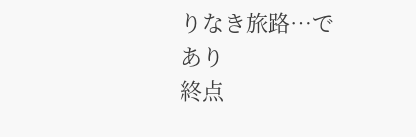りなき旅路…であり
終点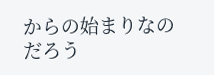からの始まりなのだろう